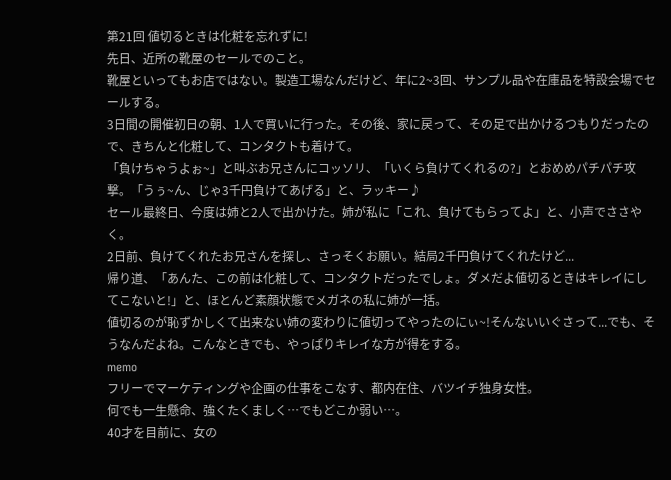第21回 値切るときは化粧を忘れずに!
先日、近所の靴屋のセールでのこと。
靴屋といってもお店ではない。製造工場なんだけど、年に2~3回、サンプル品や在庫品を特設会場でセールする。
3日間の開催初日の朝、1人で買いに行った。その後、家に戻って、その足で出かけるつもりだったので、きちんと化粧して、コンタクトも着けて。
「負けちゃうよぉ~」と叫ぶお兄さんにコッソリ、「いくら負けてくれるの?」とおめめパチパチ攻撃。「うぅ~ん、じゃ3千円負けてあげる」と、ラッキー♪
セール最終日、今度は姉と2人で出かけた。姉が私に「これ、負けてもらってよ」と、小声でささやく。
2日前、負けてくれたお兄さんを探し、さっそくお願い。結局2千円負けてくれたけど...
帰り道、「あんた、この前は化粧して、コンタクトだったでしょ。ダメだよ値切るときはキレイにしてこないと!」と、ほとんど素顔状態でメガネの私に姉が一括。
値切るのが恥ずかしくて出来ない姉の変わりに値切ってやったのにぃ~!そんないいぐさって...でも、そうなんだよね。こんなときでも、やっぱりキレイな方が得をする。
memo
フリーでマーケティングや企画の仕事をこなす、都内在住、バツイチ独身女性。
何でも一生懸命、強くたくましく…でもどこか弱い…。
40才を目前に、女の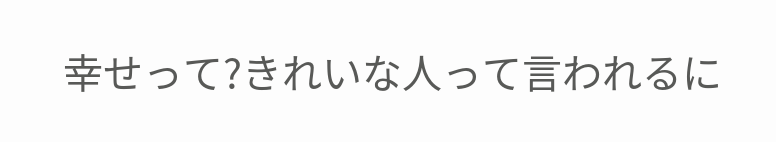幸せって?きれいな人って言われるに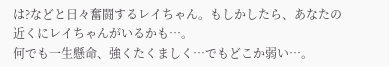は?などと日々奮闘するレイちゃん。もしかしたら、あなたの近くにレイちゃんがいるかも…。
何でも一生懸命、強くたくましく…でもどこか弱い…。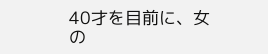40才を目前に、女の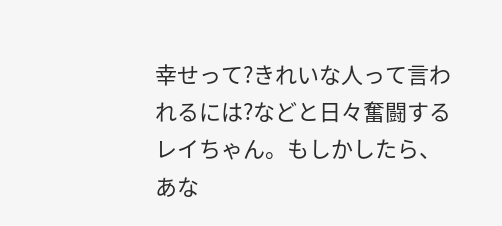幸せって?きれいな人って言われるには?などと日々奮闘するレイちゃん。もしかしたら、あな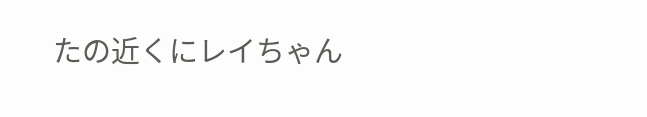たの近くにレイちゃん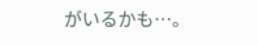がいるかも…。